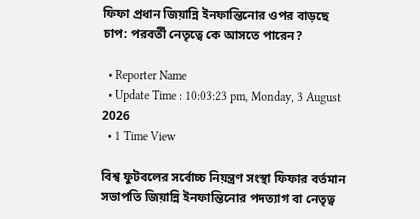ফিফা প্রধান জিয়ান্নি ইনফান্তিনোর ওপর বাড়ছে চাপ: পরবর্তী নেতৃত্বে কে আসতে পারেন?

  • Reporter Name
  • Update Time : 10:03:23 pm, Monday, 3 August 2026
  • 1 Time View

বিশ্ব ফুটবলের সর্বোচ্চ নিয়ন্ত্রণ সংস্থা ফিফার বর্তমান সভাপতি জিয়ান্নি ইনফান্তিনোর পদত্যাগ বা নেতৃত্ব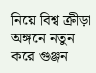নিয়ে বিশ্ব ক্রীড়া অঙ্গনে নতুন করে গুঞ্জন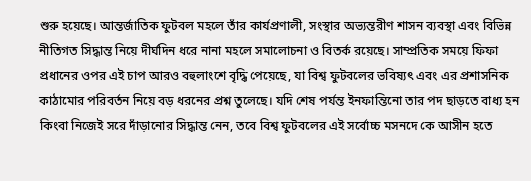শুরু হয়েছে। আন্তর্জাতিক ফুটবল মহলে তাঁর কার্যপ্রণালী, সংস্থার অভ্যন্তরীণ শাসন ব্যবস্থা এবং বিভিন্ন নীতিগত সিদ্ধান্ত নিয়ে দীর্ঘদিন ধরে নানা মহলে সমালোচনা ও বিতর্ক রয়েছে। সাম্প্রতিক সময়ে ফিফা প্রধানের ওপর এই চাপ আরও বহুলাংশে বৃদ্ধি পেয়েছে, যা বিশ্ব ফুটবলের ভবিষ্যৎ এবং এর প্রশাসনিক কাঠামোর পরিবর্তন নিয়ে বড় ধরনের প্রশ্ন তুলেছে। যদি শেষ পর্যন্ত ইনফান্তিনো তার পদ ছাড়তে বাধ্য হন কিংবা নিজেই সরে দাঁড়ানোর সিদ্ধান্ত নেন, তবে বিশ্ব ফুটবলের এই সর্বোচ্চ মসনদে কে আসীন হতে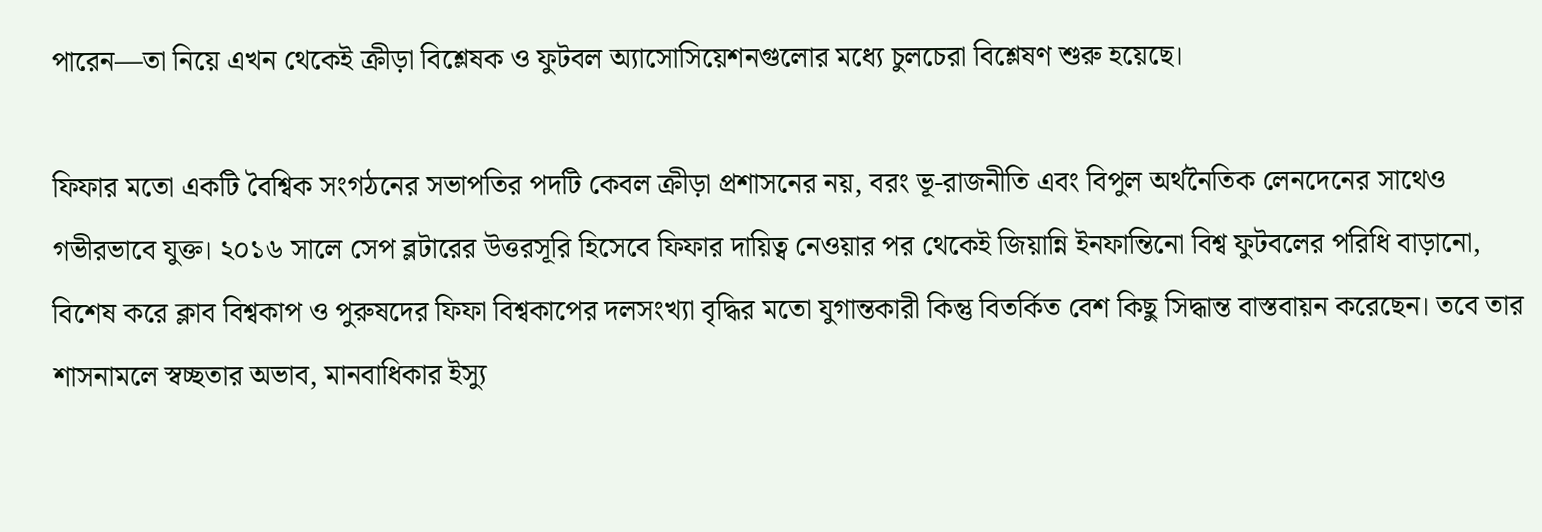পারেন—তা নিয়ে এখন থেকেই ক্রীড়া বিশ্লেষক ও ফুটবল অ্যাসোসিয়েশনগুলোর মধ্যে চুলচেরা বিশ্লেষণ শুরু হয়েছে।

ফিফার মতো একটি বৈশ্বিক সংগঠনের সভাপতির পদটি কেবল ক্রীড়া প্রশাসনের নয়, বরং ভূ-রাজনীতি এবং বিপুল অর্থনৈতিক লেনদেনের সাথেও গভীরভাবে যুক্ত। ২০১৬ সালে সেপ ব্লটারের উত্তরসূরি হিসেবে ফিফার দায়িত্ব নেওয়ার পর থেকেই জিয়ান্নি ইনফান্তিনো বিশ্ব ফুটবলের পরিধি বাড়ানো, বিশেষ করে ক্লাব বিশ্বকাপ ও পুরুষদের ফিফা বিশ্বকাপের দলসংখ্যা বৃদ্ধির মতো যুগান্তকারী কিন্তু বিতর্কিত বেশ কিছু সিদ্ধান্ত বাস্তবায়ন করেছেন। তবে তার শাসনামলে স্বচ্ছতার অভাব, মানবাধিকার ইস্যু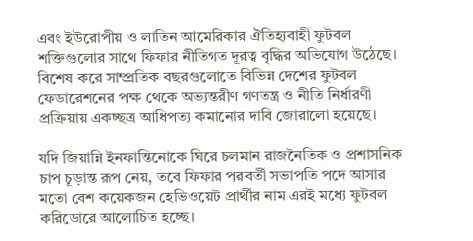এবং ইউরোপীয় ও লাতিন আমেরিকার ঐতিহ্যবাহী ফুটবল শক্তিগুলোর সাথে ফিফার নীতিগত দূরত্ব বৃদ্ধির অভিযোগ উঠেছে। বিশেষ করে সাম্প্রতিক বছরগুলোতে বিভিন্ন দেশের ফুটবল ফেডারেশনের পক্ষ থেকে অভ্যন্তরীণ গণতন্ত্র ও নীতি নির্ধারণী প্রক্রিয়ায় একচ্ছত্র আধিপত্য কমানোর দাবি জোরালো হয়েছে।

যদি জিয়ান্নি ইনফান্তিনোকে ঘিরে চলমান রাজনৈতিক ও প্রশাসনিক চাপ চূড়ান্ত রূপ নেয়, তবে ফিফার পরবর্তী সভাপতি পদে আসার মতো বেশ কয়েকজন হেভিওয়েট প্রার্থীর নাম এরই মধ্যে ফুটবল করিডোরে আলোচিত হচ্ছে।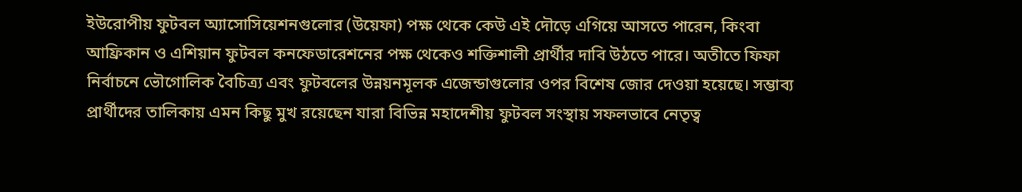ইউরোপীয় ফুটবল অ্যাসোসিয়েশনগুলোর (উয়েফা) পক্ষ থেকে কেউ এই দৌড়ে এগিয়ে আসতে পারেন, কিংবা আফ্রিকান ও এশিয়ান ফুটবল কনফেডারেশনের পক্ষ থেকেও শক্তিশালী প্রার্থীর দাবি উঠতে পারে। অতীতে ফিফা নির্বাচনে ভৌগোলিক বৈচিত্র্য এবং ফুটবলের উন্নয়নমূলক এজেন্ডাগুলোর ওপর বিশেষ জোর দেওয়া হয়েছে। সম্ভাব্য প্রার্থীদের তালিকায় এমন কিছু মুখ রয়েছেন যারা বিভিন্ন মহাদেশীয় ফুটবল সংস্থায় সফলভাবে নেতৃত্ব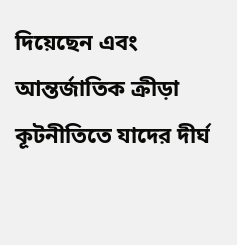দিয়েছেন এবং আন্তর্জাতিক ক্রীড়া কূটনীতিতে যাদের দীর্ঘ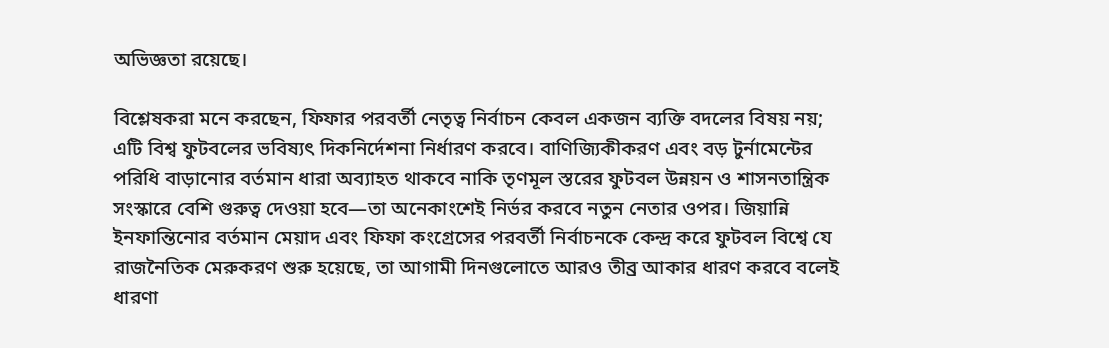অভিজ্ঞতা রয়েছে।

বিশ্লেষকরা মনে করছেন, ফিফার পরবর্তী নেতৃত্ব নির্বাচন কেবল একজন ব্যক্তি বদলের বিষয় নয়; এটি বিশ্ব ফুটবলের ভবিষ্যৎ দিকনির্দেশনা নির্ধারণ করবে। বাণিজ্যিকীকরণ এবং বড় টুর্নামেন্টের পরিধি বাড়ানোর বর্তমান ধারা অব্যাহত থাকবে নাকি তৃণমূল স্তরের ফুটবল উন্নয়ন ও শাসনতান্ত্রিক সংস্কারে বেশি গুরুত্ব দেওয়া হবে—তা অনেকাংশেই নির্ভর করবে নতুন নেতার ওপর। জিয়ান্নি ইনফান্তিনোর বর্তমান মেয়াদ এবং ফিফা কংগ্রেসের পরবর্তী নির্বাচনকে কেন্দ্র করে ফুটবল বিশ্বে যে রাজনৈতিক মেরুকরণ শুরু হয়েছে, তা আগামী দিনগুলোতে আরও তীব্র আকার ধারণ করবে বলেই ধারণা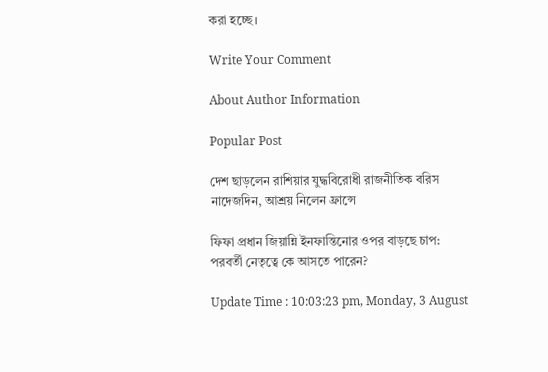করা হচ্ছে।

Write Your Comment

About Author Information

Popular Post

দেশ ছাড়লেন রাশিয়ার যুদ্ধবিরোধী রাজনীতিক বরিস নাদেজদিন, আশ্রয় নিলেন ফ্রান্সে

ফিফা প্রধান জিয়ান্নি ইনফান্তিনোর ওপর বাড়ছে চাপ: পরবর্তী নেতৃত্বে কে আসতে পারেন?

Update Time : 10:03:23 pm, Monday, 3 August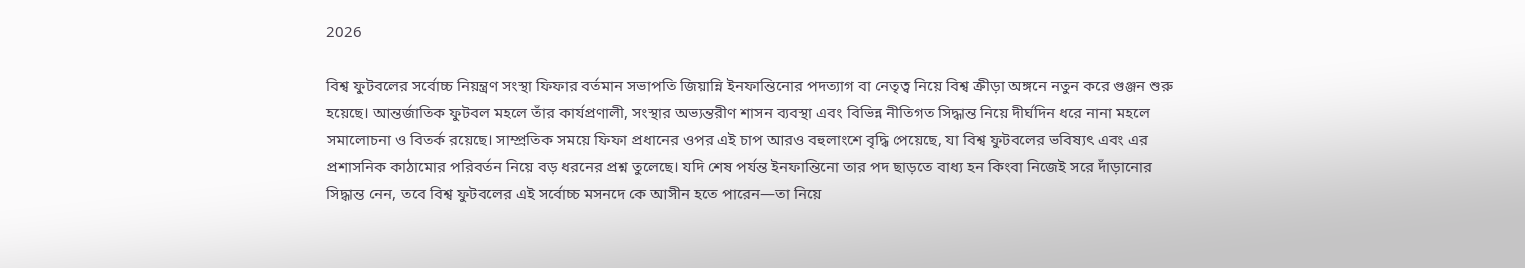2026

বিশ্ব ফুটবলের সর্বোচ্চ নিয়ন্ত্রণ সংস্থা ফিফার বর্তমান সভাপতি জিয়ান্নি ইনফান্তিনোর পদত্যাগ বা নেতৃত্ব নিয়ে বিশ্ব ক্রীড়া অঙ্গনে নতুন করে গুঞ্জন শুরু হয়েছে। আন্তর্জাতিক ফুটবল মহলে তাঁর কার্যপ্রণালী, সংস্থার অভ্যন্তরীণ শাসন ব্যবস্থা এবং বিভিন্ন নীতিগত সিদ্ধান্ত নিয়ে দীর্ঘদিন ধরে নানা মহলে সমালোচনা ও বিতর্ক রয়েছে। সাম্প্রতিক সময়ে ফিফা প্রধানের ওপর এই চাপ আরও বহুলাংশে বৃদ্ধি পেয়েছে, যা বিশ্ব ফুটবলের ভবিষ্যৎ এবং এর প্রশাসনিক কাঠামোর পরিবর্তন নিয়ে বড় ধরনের প্রশ্ন তুলেছে। যদি শেষ পর্যন্ত ইনফান্তিনো তার পদ ছাড়তে বাধ্য হন কিংবা নিজেই সরে দাঁড়ানোর সিদ্ধান্ত নেন, তবে বিশ্ব ফুটবলের এই সর্বোচ্চ মসনদে কে আসীন হতে পারেন—তা নিয়ে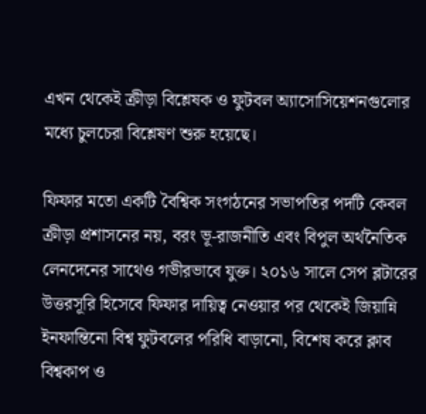এখন থেকেই ক্রীড়া বিশ্লেষক ও ফুটবল অ্যাসোসিয়েশনগুলোর মধ্যে চুলচেরা বিশ্লেষণ শুরু হয়েছে।

ফিফার মতো একটি বৈশ্বিক সংগঠনের সভাপতির পদটি কেবল ক্রীড়া প্রশাসনের নয়, বরং ভূ-রাজনীতি এবং বিপুল অর্থনৈতিক লেনদেনের সাথেও গভীরভাবে যুক্ত। ২০১৬ সালে সেপ ব্লটারের উত্তরসূরি হিসেবে ফিফার দায়িত্ব নেওয়ার পর থেকেই জিয়ান্নি ইনফান্তিনো বিশ্ব ফুটবলের পরিধি বাড়ানো, বিশেষ করে ক্লাব বিশ্বকাপ ও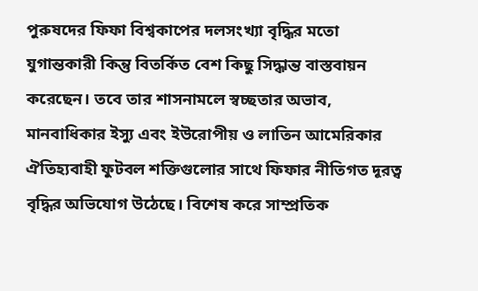পুরুষদের ফিফা বিশ্বকাপের দলসংখ্যা বৃদ্ধির মতো যুগান্তকারী কিন্তু বিতর্কিত বেশ কিছু সিদ্ধান্ত বাস্তবায়ন করেছেন। তবে তার শাসনামলে স্বচ্ছতার অভাব, মানবাধিকার ইস্যু এবং ইউরোপীয় ও লাতিন আমেরিকার ঐতিহ্যবাহী ফুটবল শক্তিগুলোর সাথে ফিফার নীতিগত দূরত্ব বৃদ্ধির অভিযোগ উঠেছে। বিশেষ করে সাম্প্রতিক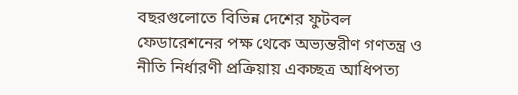বছরগুলোতে বিভিন্ন দেশের ফুটবল ফেডারেশনের পক্ষ থেকে অভ্যন্তরীণ গণতন্ত্র ও নীতি নির্ধারণী প্রক্রিয়ায় একচ্ছত্র আধিপত্য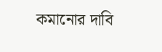কমানোর দাবি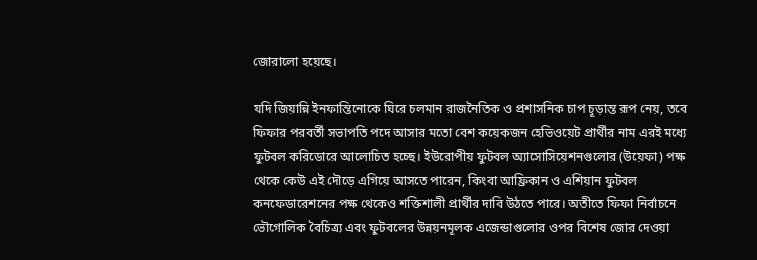জোরালো হয়েছে।

যদি জিয়ান্নি ইনফান্তিনোকে ঘিরে চলমান রাজনৈতিক ও প্রশাসনিক চাপ চূড়ান্ত রূপ নেয়, তবে ফিফার পরবর্তী সভাপতি পদে আসার মতো বেশ কয়েকজন হেভিওয়েট প্রার্থীর নাম এরই মধ্যে ফুটবল করিডোরে আলোচিত হচ্ছে। ইউরোপীয় ফুটবল অ্যাসোসিয়েশনগুলোর (উয়েফা) পক্ষ থেকে কেউ এই দৌড়ে এগিয়ে আসতে পারেন, কিংবা আফ্রিকান ও এশিয়ান ফুটবল কনফেডারেশনের পক্ষ থেকেও শক্তিশালী প্রার্থীর দাবি উঠতে পারে। অতীতে ফিফা নির্বাচনে ভৌগোলিক বৈচিত্র্য এবং ফুটবলের উন্নয়নমূলক এজেন্ডাগুলোর ওপর বিশেষ জোর দেওয়া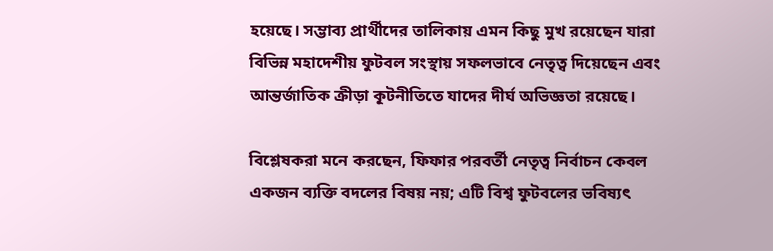হয়েছে। সম্ভাব্য প্রার্থীদের তালিকায় এমন কিছু মুখ রয়েছেন যারা বিভিন্ন মহাদেশীয় ফুটবল সংস্থায় সফলভাবে নেতৃত্ব দিয়েছেন এবং আন্তর্জাতিক ক্রীড়া কূটনীতিতে যাদের দীর্ঘ অভিজ্ঞতা রয়েছে।

বিশ্লেষকরা মনে করছেন, ফিফার পরবর্তী নেতৃত্ব নির্বাচন কেবল একজন ব্যক্তি বদলের বিষয় নয়; এটি বিশ্ব ফুটবলের ভবিষ্যৎ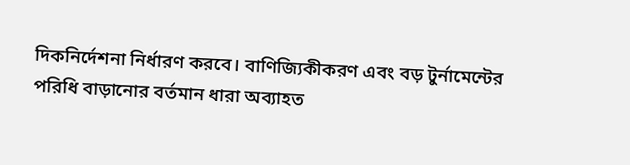দিকনির্দেশনা নির্ধারণ করবে। বাণিজ্যিকীকরণ এবং বড় টুর্নামেন্টের পরিধি বাড়ানোর বর্তমান ধারা অব্যাহত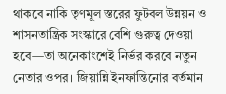থাকবে নাকি তৃণমূল স্তরের ফুটবল উন্নয়ন ও শাসনতান্ত্রিক সংস্কারে বেশি গুরুত্ব দেওয়া হবে—তা অনেকাংশেই নির্ভর করবে নতুন নেতার ওপর। জিয়ান্নি ইনফান্তিনোর বর্তমান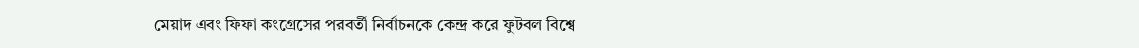মেয়াদ এবং ফিফা কংগ্রেসের পরবর্তী নির্বাচনকে কেন্দ্র করে ফুটবল বিশ্বে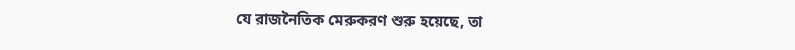যে রাজনৈতিক মেরুকরণ শুরু হয়েছে, তা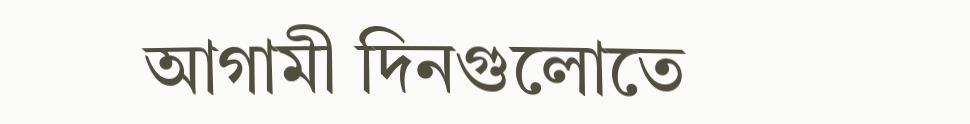আগামী দিনগুলোতে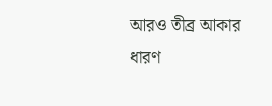আরও তীব্র আকার ধারণ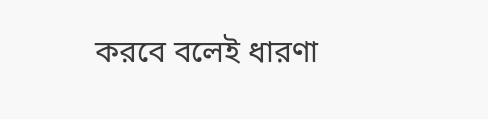করবে বলেই ধারণা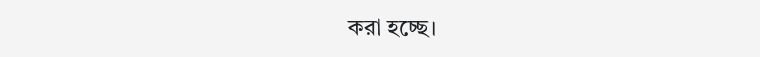করা হচ্ছে।